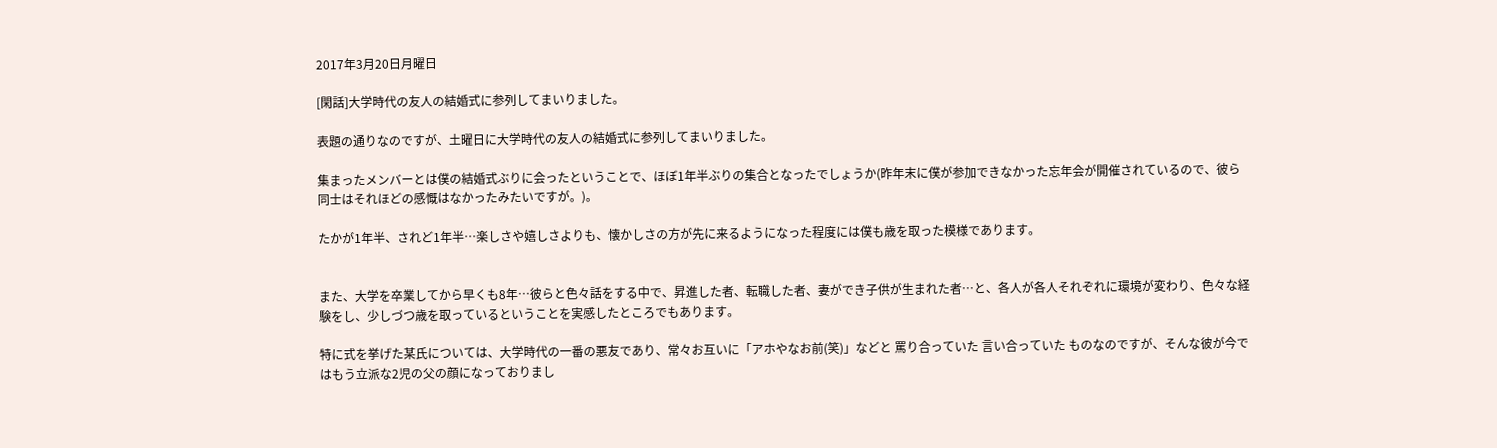2017年3月20日月曜日

[閑話]大学時代の友人の結婚式に参列してまいりました。

表題の通りなのですが、土曜日に大学時代の友人の結婚式に参列してまいりました。

集まったメンバーとは僕の結婚式ぶりに会ったということで、ほぼ1年半ぶりの集合となったでしょうか(昨年末に僕が参加できなかった忘年会が開催されているので、彼ら同士はそれほどの感慨はなかったみたいですが。)。

たかが1年半、されど1年半…楽しさや嬉しさよりも、懐かしさの方が先に来るようになった程度には僕も歳を取った模様であります。


また、大学を卒業してから早くも8年…彼らと色々話をする中で、昇進した者、転職した者、妻ができ子供が生まれた者…と、各人が各人それぞれに環境が変わり、色々な経験をし、少しづつ歳を取っているということを実感したところでもあります。

特に式を挙げた某氏については、大学時代の一番の悪友であり、常々お互いに「アホやなお前(笑)」などと 罵り合っていた 言い合っていた ものなのですが、そんな彼が今ではもう立派な2児の父の顔になっておりまし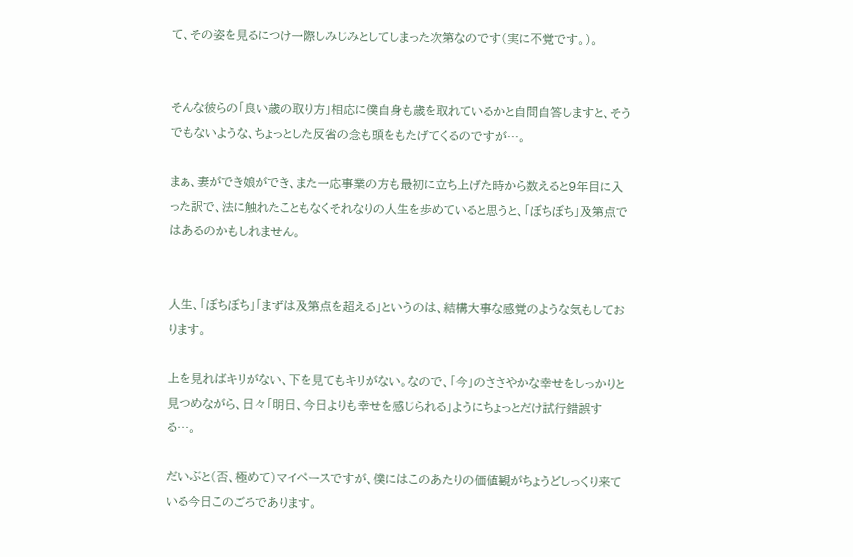て、その姿を見るにつけ一際しみじみとしてしまった次第なのです(実に不覚です。)。


そんな彼らの「良い歳の取り方」相応に僕自身も歳を取れているかと自問自答しますと、そうでもないような、ちょっとした反省の念も頭をもたげてくるのですが…。

まぁ、妻ができ娘ができ、また一応事業の方も最初に立ち上げた時から数えると9年目に入った訳で、法に触れたこともなくそれなりの人生を歩めていると思うと、「ぼちぼち」及第点ではあるのかもしれません。


人生、「ぼちぼち」「まずは及第点を超える」というのは、結構大事な感覚のような気もしております。

上を見ればキリがない、下を見てもキリがない。なので、「今」のささやかな幸せをしっかりと見つめながら、日々「明日、今日よりも幸せを感じられる」ようにちょっとだけ試行錯誤する…。

だいぶと(否、極めて)マイペースですが、僕にはこのあたりの価値観がちょうどしっくり来ている今日このごろであります。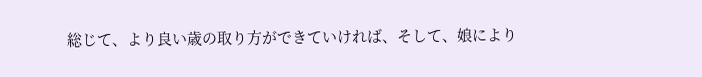総じて、より良い歳の取り方ができていければ、そして、娘により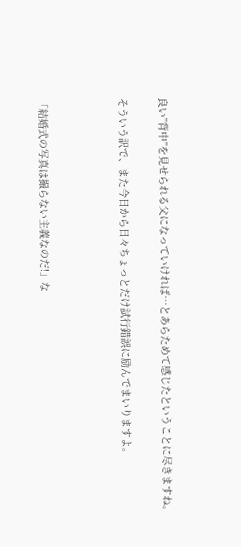良い”背中”を見せられる父になっていければ…とあらためて感じたということに尽きますね。

そういう訳で、また今日から日々ちょっとだけ試行錯誤に励んでまいりますよ。



「結婚式の写真は撮らない主義なのだ!」な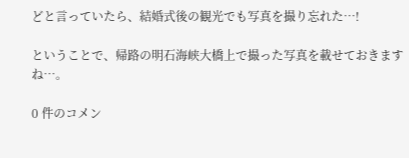どと言っていたら、結婚式後の観光でも写真を撮り忘れた…!

ということで、帰路の明石海峡大橋上で撮った写真を載せておきますね…。

0 件のコメン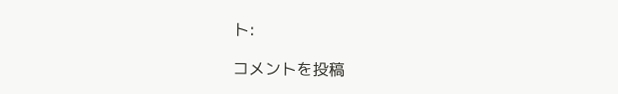ト:

コメントを投稿